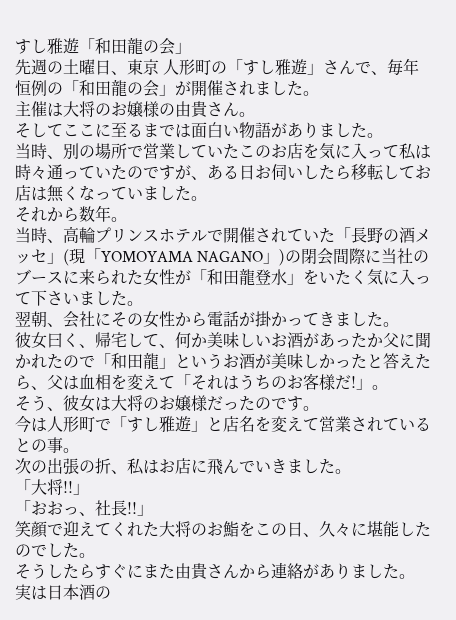すし雅遊「和田龍の会」
先週の土曜日、東京 人形町の「すし雅遊」さんで、毎年恒例の「和田龍の会」が開催されました。
主催は大将のお嬢様の由貴さん。
そしてここに至るまでは面白い物語がありました。
当時、別の場所で営業していたこのお店を気に入って私は時々通っていたのですが、ある日お伺いしたら移転してお店は無くなっていました。
それから数年。
当時、高輪プリンスホテルで開催されていた「長野の酒メッセ」(現「YOMOYAMA NAGANO」)の閉会間際に当社のブースに来られた女性が「和田龍登水」をいたく気に入って下さいました。
翌朝、会社にその女性から電話が掛かってきました。
彼女曰く、帰宅して、何か美味しいお酒があったか父に聞かれたので「和田龍」というお酒が美味しかったと答えたら、父は血相を変えて「それはうちのお客様だ!」。
そう、彼女は大将のお嬢様だったのです。
今は人形町で「すし雅遊」と店名を変えて営業されているとの事。
次の出張の折、私はお店に飛んでいきました。
「大将!!」
「おおっ、社長!!」
笑顔で迎えてくれた大将のお鮨をこの日、久々に堪能したのでした。
そうしたらすぐにまた由貴さんから連絡がありました。
実は日本酒の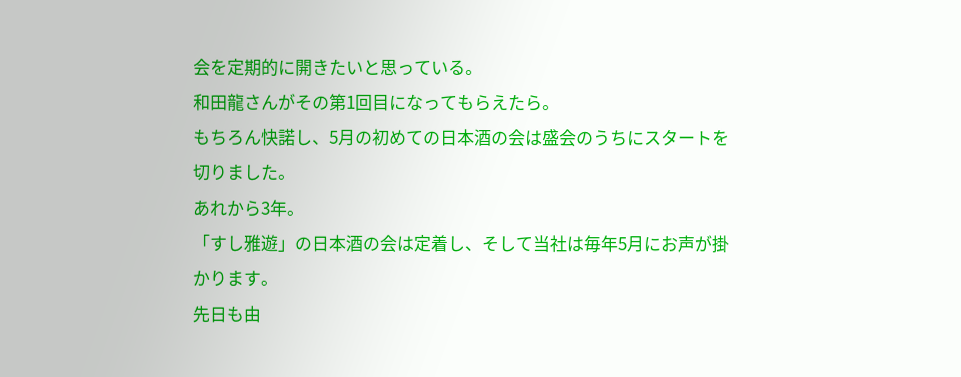会を定期的に開きたいと思っている。
和田龍さんがその第1回目になってもらえたら。
もちろん快諾し、5月の初めての日本酒の会は盛会のうちにスタートを切りました。
あれから3年。
「すし雅遊」の日本酒の会は定着し、そして当社は毎年5月にお声が掛かります。
先日も由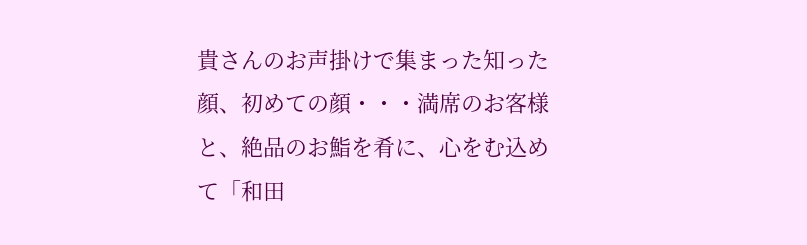貴さんのお声掛けで集まった知った顔、初めての顔・・・満席のお客様と、絶品のお鮨を肴に、心をむ込めて「和田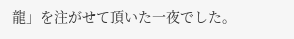龍」を注がせて頂いた一夜でした。